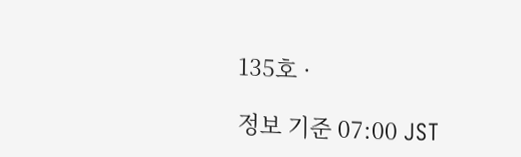135호 ·

정보 기준 07:00 JST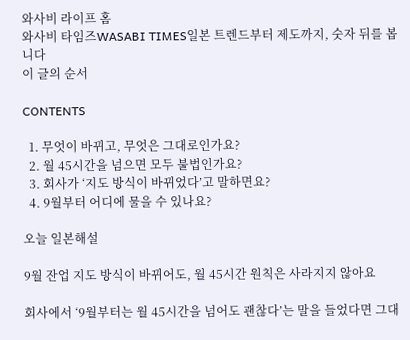와사비 라이프 홈
와사비 타임즈WASABI TIMES일본 트렌드부터 제도까지, 숫자 뒤를 봅니다
이 글의 순서

CONTENTS

  1. 무엇이 바뀌고, 무엇은 그대로인가요?
  2. 월 45시간을 넘으면 모두 불법인가요?
  3. 회사가 ‘지도 방식이 바뀌었다’고 말하면요?
  4. 9월부터 어디에 물을 수 있나요?

오늘 일본해설

9월 잔업 지도 방식이 바뀌어도, 월 45시간 원칙은 사라지지 않아요

회사에서 ‘9월부터는 월 45시간을 넘어도 괜찮다’는 말을 들었다면 그대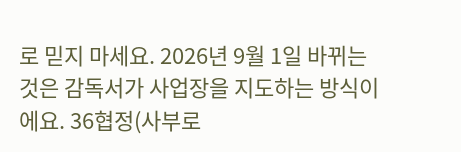로 믿지 마세요. 2026년 9월 1일 바뀌는 것은 감독서가 사업장을 지도하는 방식이에요. 36협정(사부로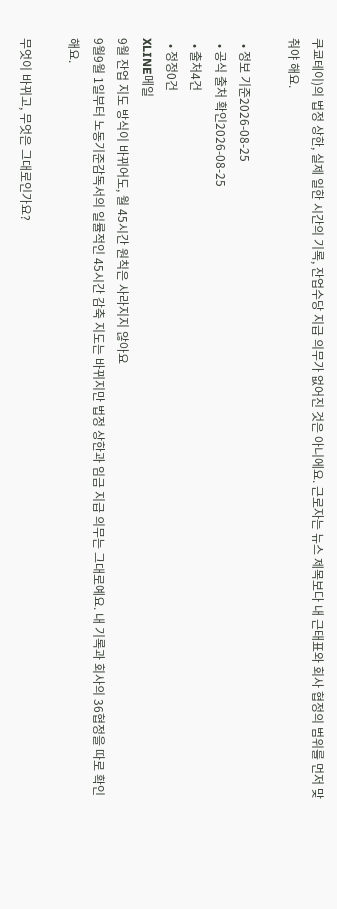쿠쿄테이)의 법정 상한, 실제 일한 시간의 기록, 잔업수당 지급 의무가 없어진 것은 아니에요. 근로자는 뉴스 제목보다 내 근태표와 회사 협정의 범위를 먼저 맞춰야 해요.

  • 정보 기준2026-08-25
  • 공식 출처 확인2026-08-25
  • 출처4건
  • 정정0건
XLINE메일
9월 잔업 지도 방식이 바뀌어도, 월 45시간 원칙은 사라지지 않아요
9월9월 1일부터 노동기준감독서의 일률적인 45시간 감축 지도는 바뀌지만 법정 상한과 임금 지급 의무는 그대로예요. 내 기록과 회사의 36협정을 따로 확인해요.

무엇이 바뀌고, 무엇은 그대로인가요?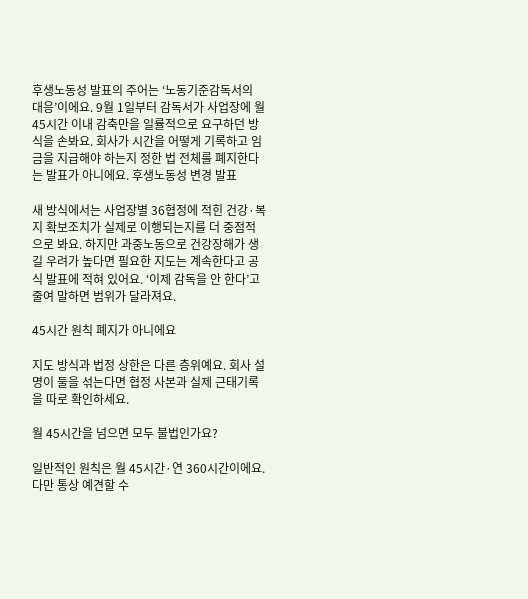후생노동성 발표의 주어는 ‘노동기준감독서의 대응’이에요. 9월 1일부터 감독서가 사업장에 월 45시간 이내 감축만을 일률적으로 요구하던 방식을 손봐요. 회사가 시간을 어떻게 기록하고 임금을 지급해야 하는지 정한 법 전체를 폐지한다는 발표가 아니에요. 후생노동성 변경 발표

새 방식에서는 사업장별 36협정에 적힌 건강·복지 확보조치가 실제로 이행되는지를 더 중점적으로 봐요. 하지만 과중노동으로 건강장해가 생길 우려가 높다면 필요한 지도는 계속한다고 공식 발표에 적혀 있어요. ‘이제 감독을 안 한다’고 줄여 말하면 범위가 달라져요.

45시간 원칙 폐지가 아니에요

지도 방식과 법정 상한은 다른 층위예요. 회사 설명이 둘을 섞는다면 협정 사본과 실제 근태기록을 따로 확인하세요.

월 45시간을 넘으면 모두 불법인가요?

일반적인 원칙은 월 45시간·연 360시간이에요. 다만 통상 예견할 수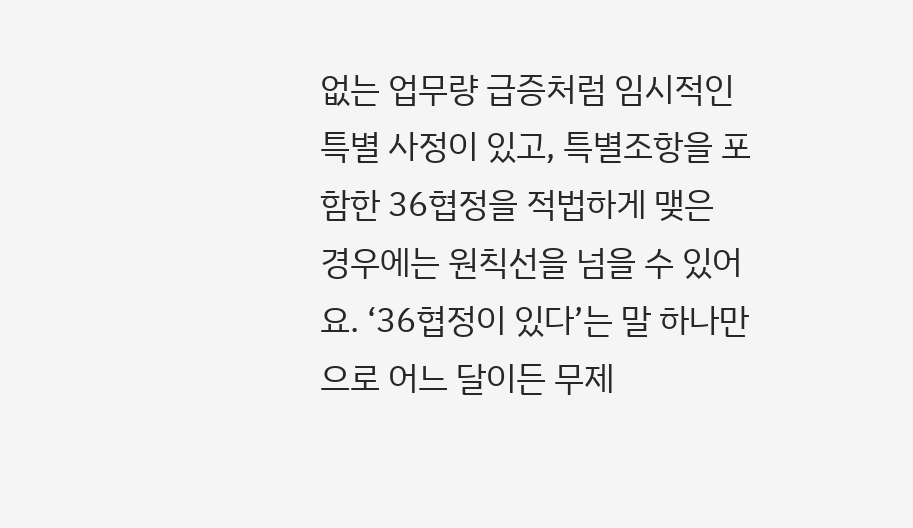없는 업무량 급증처럼 임시적인 특별 사정이 있고, 특별조항을 포함한 36협정을 적법하게 맺은 경우에는 원칙선을 넘을 수 있어요. ‘36협정이 있다’는 말 하나만으로 어느 달이든 무제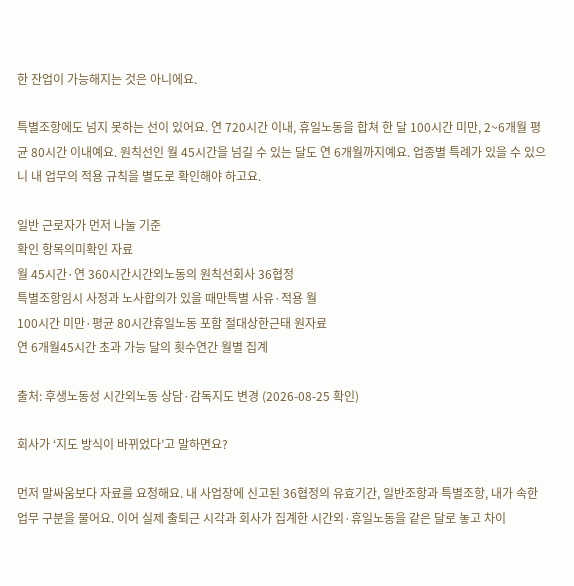한 잔업이 가능해지는 것은 아니에요.

특별조항에도 넘지 못하는 선이 있어요. 연 720시간 이내, 휴일노동을 합쳐 한 달 100시간 미만, 2~6개월 평균 80시간 이내예요. 원칙선인 월 45시간을 넘길 수 있는 달도 연 6개월까지예요. 업종별 특례가 있을 수 있으니 내 업무의 적용 규칙을 별도로 확인해야 하고요.

일반 근로자가 먼저 나눌 기준
확인 항목의미확인 자료
월 45시간·연 360시간시간외노동의 원칙선회사 36협정
특별조항임시 사정과 노사합의가 있을 때만특별 사유·적용 월
100시간 미만·평균 80시간휴일노동 포함 절대상한근태 원자료
연 6개월45시간 초과 가능 달의 횟수연간 월별 집계

출처: 후생노동성 시간외노동 상담·감독지도 변경 (2026-08-25 확인)

회사가 ‘지도 방식이 바뀌었다’고 말하면요?

먼저 말싸움보다 자료를 요청해요. 내 사업장에 신고된 36협정의 유효기간, 일반조항과 특별조항, 내가 속한 업무 구분을 물어요. 이어 실제 출퇴근 시각과 회사가 집계한 시간외·휴일노동을 같은 달로 놓고 차이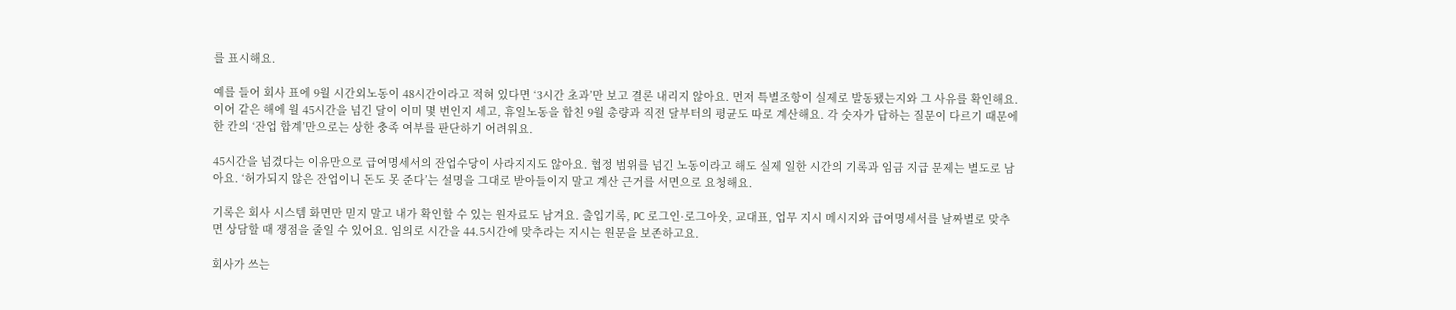를 표시해요.

예를 들어 회사 표에 9월 시간외노동이 48시간이라고 적혀 있다면 ‘3시간 초과’만 보고 결론 내리지 않아요. 먼저 특별조항이 실제로 발동됐는지와 그 사유를 확인해요. 이어 같은 해에 월 45시간을 넘긴 달이 이미 몇 번인지 세고, 휴일노동을 합친 9월 총량과 직전 달부터의 평균도 따로 계산해요. 각 숫자가 답하는 질문이 다르기 때문에 한 칸의 ‘잔업 합계’만으로는 상한 충족 여부를 판단하기 어려워요.

45시간을 넘겼다는 이유만으로 급여명세서의 잔업수당이 사라지지도 않아요. 협정 범위를 넘긴 노동이라고 해도 실제 일한 시간의 기록과 임금 지급 문제는 별도로 남아요. ‘허가되지 않은 잔업이니 돈도 못 준다’는 설명을 그대로 받아들이지 말고 계산 근거를 서면으로 요청해요.

기록은 회사 시스템 화면만 믿지 말고 내가 확인할 수 있는 원자료도 남겨요. 출입기록, PC 로그인·로그아웃, 교대표, 업무 지시 메시지와 급여명세서를 날짜별로 맞추면 상담할 때 쟁점을 줄일 수 있어요. 임의로 시간을 44.5시간에 맞추라는 지시는 원문을 보존하고요.

회사가 쓰는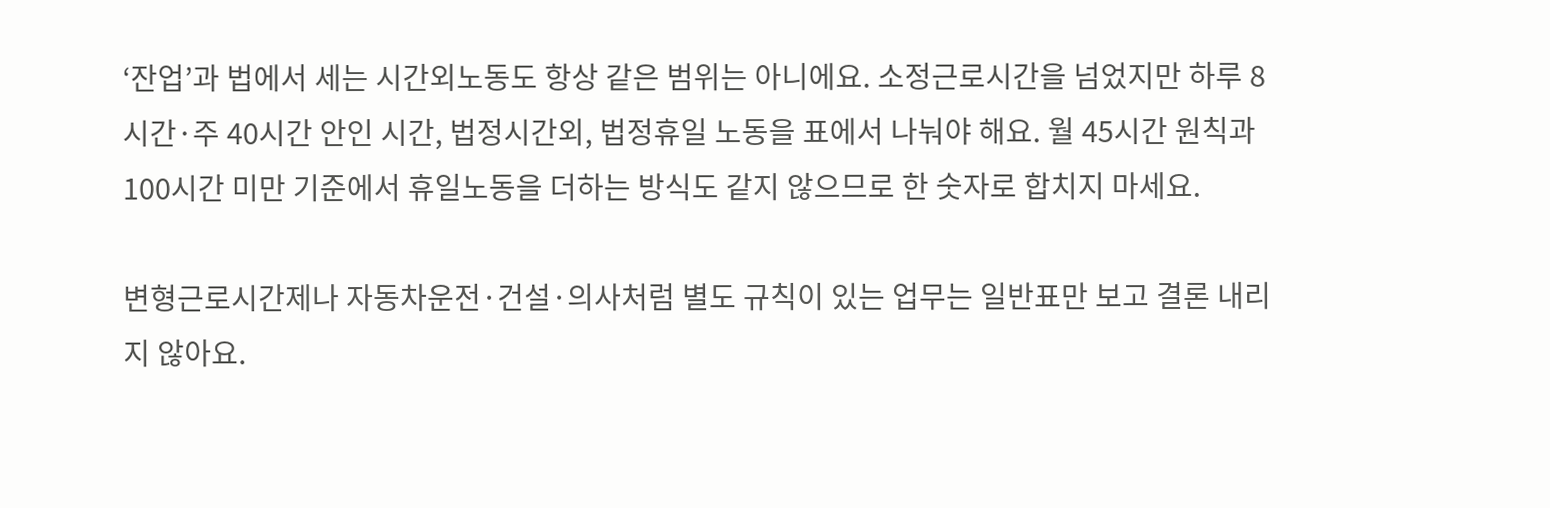‘잔업’과 법에서 세는 시간외노동도 항상 같은 범위는 아니에요. 소정근로시간을 넘었지만 하루 8시간·주 40시간 안인 시간, 법정시간외, 법정휴일 노동을 표에서 나눠야 해요. 월 45시간 원칙과 100시간 미만 기준에서 휴일노동을 더하는 방식도 같지 않으므로 한 숫자로 합치지 마세요.

변형근로시간제나 자동차운전·건설·의사처럼 별도 규칙이 있는 업무는 일반표만 보고 결론 내리지 않아요.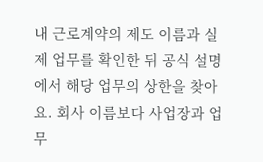내 근로계약의 제도 이름과 실제 업무를 확인한 뒤 공식 설명에서 해당 업무의 상한을 찾아요. 회사 이름보다 사업장과 업무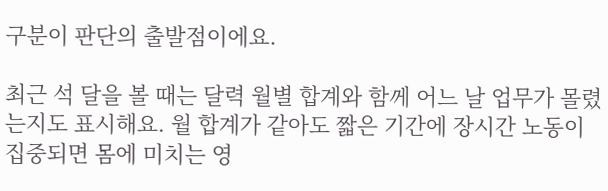구분이 판단의 출발점이에요.

최근 석 달을 볼 때는 달력 월별 합계와 함께 어느 날 업무가 몰렸는지도 표시해요. 월 합계가 같아도 짧은 기간에 장시간 노동이 집중되면 몸에 미치는 영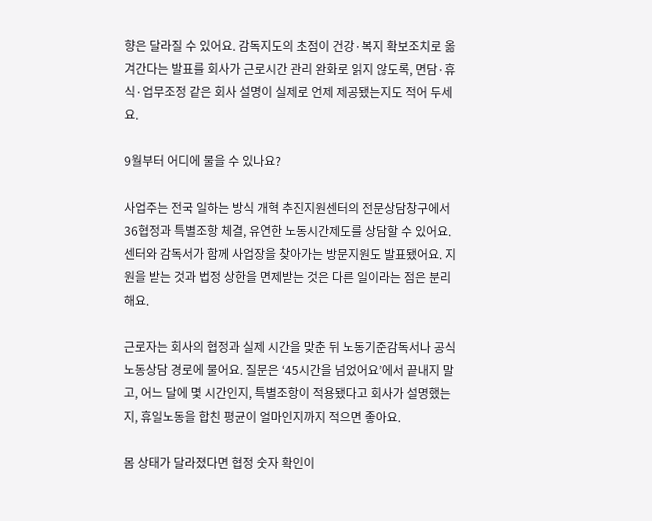향은 달라질 수 있어요. 감독지도의 초점이 건강·복지 확보조치로 옮겨간다는 발표를 회사가 근로시간 관리 완화로 읽지 않도록, 면담·휴식·업무조정 같은 회사 설명이 실제로 언제 제공됐는지도 적어 두세요.

9월부터 어디에 물을 수 있나요?

사업주는 전국 일하는 방식 개혁 추진지원센터의 전문상담창구에서 36협정과 특별조항 체결, 유연한 노동시간제도를 상담할 수 있어요. 센터와 감독서가 함께 사업장을 찾아가는 방문지원도 발표됐어요. 지원을 받는 것과 법정 상한을 면제받는 것은 다른 일이라는 점은 분리해요.

근로자는 회사의 협정과 실제 시간을 맞춘 뒤 노동기준감독서나 공식 노동상담 경로에 물어요. 질문은 ‘45시간을 넘었어요’에서 끝내지 말고, 어느 달에 몇 시간인지, 특별조항이 적용됐다고 회사가 설명했는지, 휴일노동을 합친 평균이 얼마인지까지 적으면 좋아요.

몸 상태가 달라졌다면 협정 숫자 확인이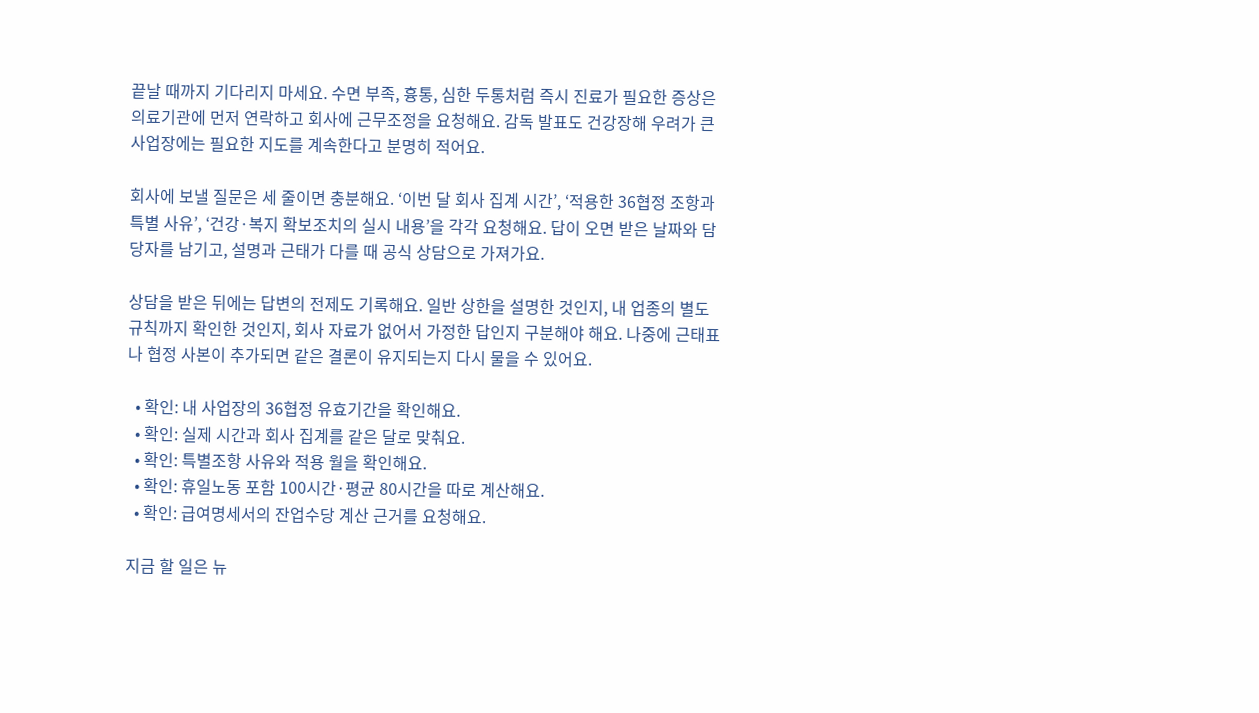끝날 때까지 기다리지 마세요. 수면 부족, 흉통, 심한 두통처럼 즉시 진료가 필요한 증상은 의료기관에 먼저 연락하고 회사에 근무조정을 요청해요. 감독 발표도 건강장해 우려가 큰 사업장에는 필요한 지도를 계속한다고 분명히 적어요.

회사에 보낼 질문은 세 줄이면 충분해요. ‘이번 달 회사 집계 시간’, ‘적용한 36협정 조항과 특별 사유’, ‘건강·복지 확보조치의 실시 내용’을 각각 요청해요. 답이 오면 받은 날짜와 담당자를 남기고, 설명과 근태가 다를 때 공식 상담으로 가져가요.

상담을 받은 뒤에는 답변의 전제도 기록해요. 일반 상한을 설명한 것인지, 내 업종의 별도 규칙까지 확인한 것인지, 회사 자료가 없어서 가정한 답인지 구분해야 해요. 나중에 근태표나 협정 사본이 추가되면 같은 결론이 유지되는지 다시 물을 수 있어요.

  • 확인: 내 사업장의 36협정 유효기간을 확인해요.
  • 확인: 실제 시간과 회사 집계를 같은 달로 맞춰요.
  • 확인: 특별조항 사유와 적용 월을 확인해요.
  • 확인: 휴일노동 포함 100시간·평균 80시간을 따로 계산해요.
  • 확인: 급여명세서의 잔업수당 계산 근거를 요청해요.

지금 할 일은 뉴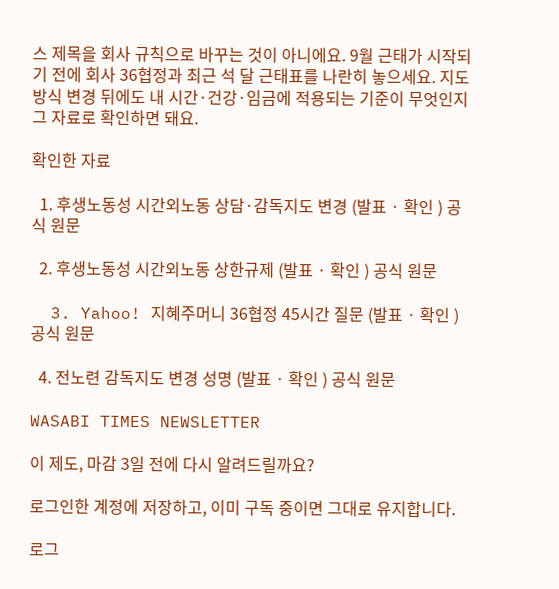스 제목을 회사 규칙으로 바꾸는 것이 아니에요. 9월 근태가 시작되기 전에 회사 36협정과 최근 석 달 근태표를 나란히 놓으세요. 지도 방식 변경 뒤에도 내 시간·건강·임금에 적용되는 기준이 무엇인지 그 자료로 확인하면 돼요.

확인한 자료

  1. 후생노동성 시간외노동 상담·감독지도 변경 (발표 · 확인 ) 공식 원문

  2. 후생노동성 시간외노동 상한규제 (발표 · 확인 ) 공식 원문

  3. Yahoo! 지혜주머니 36협정 45시간 질문 (발표 · 확인 ) 공식 원문

  4. 전노련 감독지도 변경 성명 (발표 · 확인 ) 공식 원문

WASABI TIMES NEWSLETTER

이 제도, 마감 3일 전에 다시 알려드릴까요?

로그인한 계정에 저장하고, 이미 구독 중이면 그대로 유지합니다.

로그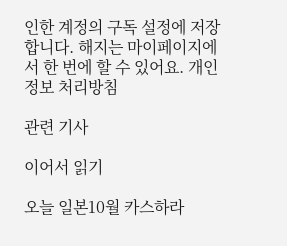인한 계정의 구독 설정에 저장합니다. 해지는 마이페이지에서 한 번에 할 수 있어요. 개인정보 처리방침

관련 기사

이어서 읽기

오늘 일본10월 카스하라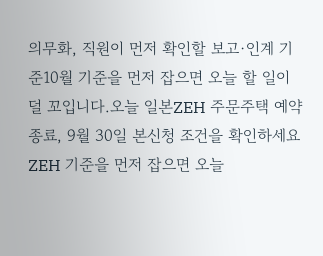의무화, 직원이 먼저 확인할 보고·인계 기준10월 기준을 먼저 잡으면 오늘 할 일이 덜 꼬입니다.오늘 일본ZEH 주문주택 예약 종료, 9월 30일 본신청 조건을 확인하세요ZEH 기준을 먼저 잡으면 오늘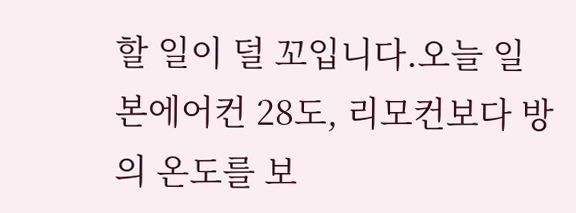할 일이 덜 꼬입니다.오늘 일본에어컨 28도, 리모컨보다 방의 온도를 보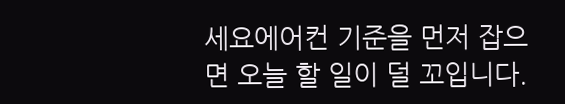세요에어컨 기준을 먼저 잡으면 오늘 할 일이 덜 꼬입니다.